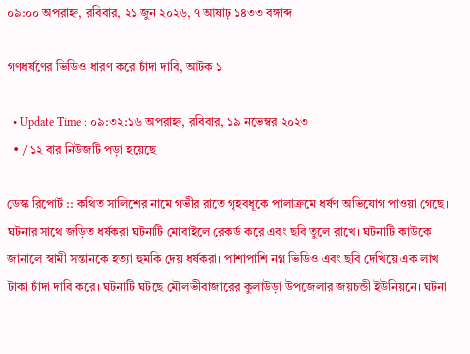০৯:০০ অপরাহ্ন, রবিবার, ২১ জুন ২০২৬, ৭ আষাঢ় ১৪৩৩ বঙ্গাব্দ

গণধর্ষণের ভিডিও ধারণ করে চাঁদা দাবি, আটক ১

  • Update Time : ০৯:৩২:১৬ অপরাহ্ন, রবিবার, ১৯ নভেম্বর ২০২৩
  • / ১২ বার নিউজটি পড়া হয়েছে

ডেস্ক রিপোর্ট :: কথিত সালিশের নামে গভীর রাতে গৃহবধূকে পালাক্রমে ধর্ষণ অভিযোগ পাওয়া গেছে। ঘটনার সাথে জড়িত ধর্ষকরা ঘটনাটি মোবাইলে রেকর্ড করে এবং ছবি তুলে রাখে। ঘটনাটি কাউকে জানালে স্বামী সন্তানকে হত্যা হুমকি দেয় ধর্ষকরা। পাশাপাশি নগ্ন ভিডিও এবং ছবি দেখিয়ে এক লাখ টাকা চাঁদা দাবি করে। ঘটনাটি ঘটছে মৌলভীবাজারের কুলাউড়া উপজেলার জয়চন্ডী ইউনিয়নে। ঘটনা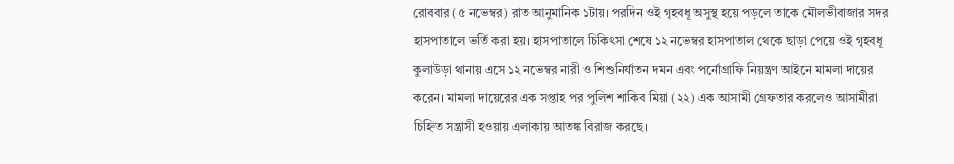রোববার (৫ নভেম্বর) রাত আনুমানিক ১টায়। পরদিন ওই গৃহবধূ অসুস্থ হয়ে পড়লে তাকে মৌলভীবাজার সদর হাসপাতালে ভর্তি করা হয়। হাসপাতালে চিকিৎসা শেষে ১২ নভেম্বর হাসপাতাল থেকে ছাড়া পেয়ে ওই গৃহবধূ কুলাউড়া থানায় এসে ১২ নভেম্বর নারী ও শিশুনির্যাতন দমন এবং পর্নোগ্রাফি নিয়ন্ত্রণ আইনে মামলা দায়ের করেন। মামলা দায়েরের এক সপ্তাহ পর পুলিশ শাকিব মিয়া (২২) এক আসামী গ্রেফতার করলেও আসামীরা চিহ্নিত সন্ত্রাসী হওয়ায় এলাকায় আতঙ্ক বিরাজ করছে।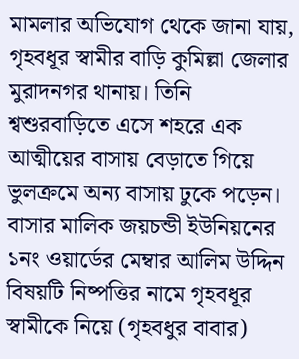মামলার অভিযোগ থেকে জানা যায়, গৃহবধূর স্বামীর বাড়ি কুমিল্লা জেলার মুরাদনগর থানায়। তিনি শ্বশুরবাড়িতে এসে শহরে এক আত্মীয়ের বাসায় বেড়াতে গিয়ে ভুলক্রমে অন্য বাসায় ঢুকে পড়েন। বাসার মালিক জয়চন্ডী ইউনিয়নের ১নং ওয়ার্ডের মেম্বার আলিম উদ্দিন বিষয়টি নিষ্পত্তির নামে গৃহবধূর স্বামীকে নিয়ে (গৃহবধুর বাবার)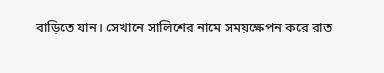বাড়িতে যান। সেখানে সালিশের নামে সময়ক্ষেপন করে রাত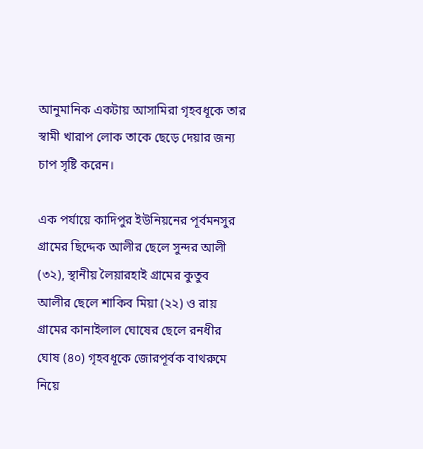আনুমানিক একটায় আসামিরা গৃহবধূকে তার স্বামী খারাপ লোক তাকে ছেড়ে দেয়ার জন্য চাপ সৃষ্টি করেন।

এক পর্যায়ে কাদিপুর ইউনিয়নের পূর্বমনসুর গ্রামের ছিদ্দেক আলীর ছেলে সুন্দর আলী (৩২), স্থানীয় লৈয়ারহাই গ্রামের কুতুব আলীর ছেলে শাকিব মিয়া (২২) ও রায় গ্রামের কানাইলাল ঘোষের ছেলে রনধীর ঘোষ (৪০) গৃহবধূকে জোরপূর্বক বাথরুমে নিয়ে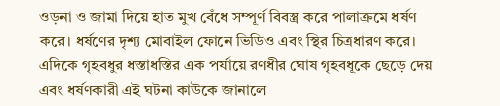ওড়না ও জামা দিয়ে হাত মুখ বেঁধে সম্পূর্ণ বিবস্ত্র করে পালাক্রমে ধর্ষণ করে। ধর্ষণের দৃশ্য মোবাইল ফোনে ভিডিও এবং স্থির চিত্রধারণ করে। এদিকে গৃহবধুর ধস্তাধস্তির এক পর্যায়ে রণধীর ঘোষ গৃহবধূকে ছেড়ে দেয় এবং ধর্ষণকারী এই ঘটনা কাউকে জানালে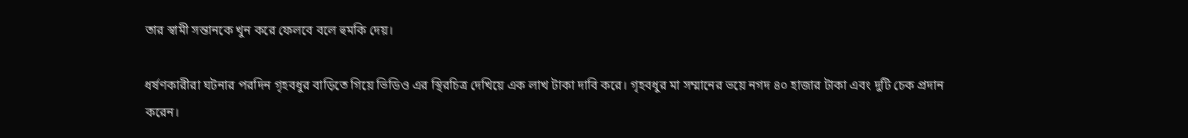তার স্বামী সন্তানকে খুন করে ফেলবে বলে হুমকি দেয়।

ধর্ষণকারীরা ঘটনার পরদিন গৃহবধুর বাড়িতে গিয়ে ভিডিও এর স্থিরচিত্র দেখিয়ে এক লাখ টাকা দাবি করে। গৃহবধুর মা সম্মানের ভয়ে নগদ ৪০ হাজার টাকা এবং দুটি চেক প্রদান করেন।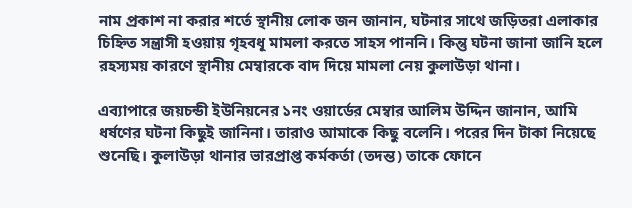নাম প্রকাশ না করার শর্তে স্থানীয় লোক জন জানান, ঘটনার সাথে জড়িতরা এলাকার চিহ্নিত সন্ত্রাসী হওয়ায় গৃহবধূ মামলা করতে সাহস পাননি। কিন্তু ঘটনা জানা জানি হলে রহস্যময় কারণে স্থানীয় মেম্বারকে বাদ দিয়ে মামলা নেয় কুলাউড়া থানা।

এব্যাপারে জয়চন্ডী ইউনিয়নের ১নং ওয়ার্ডের মেম্বার আলিম উদ্দিন জানান, আমি ধর্ষণের ঘটনা কিছুই জানিনা। তারাও আমাকে কিছু বলেনি। পরের দিন টাকা নিয়েছে শুনেছি। কুলাউড়া থানার ভারপ্রাপ্ত কর্মকর্তা (তদন্ত) তাকে ফোনে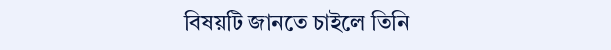বিষয়টি জানতে চাইলে তিনি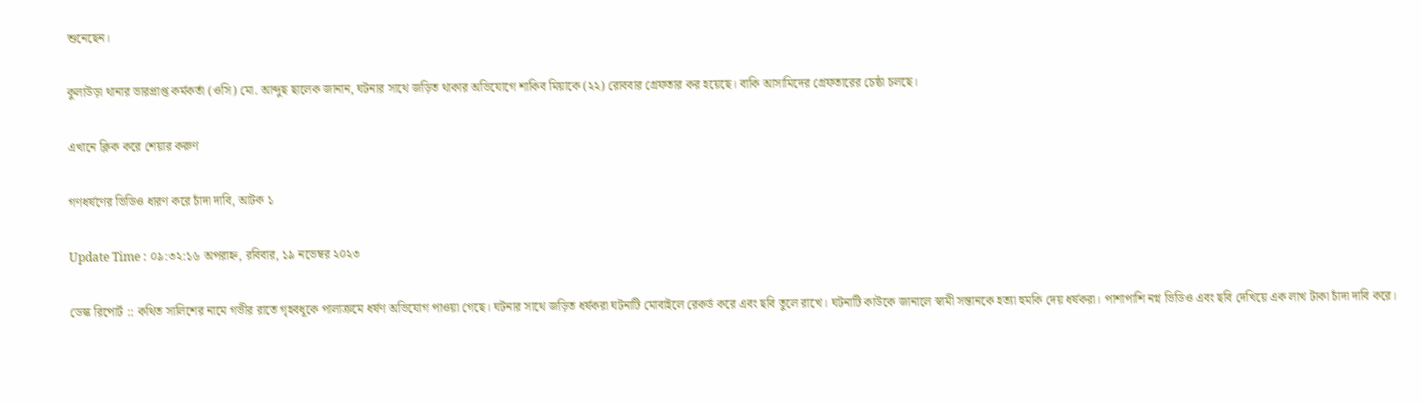শুনেছেন।

কুলাউড়া থানার ভারপ্রাপ্ত কর্মকর্তা (ওসি) মো. আব্দুছ ছালেক জানান, ঘটনার সাথে জড়িত থাকার অভিযোগে শাকিব মিয়াকে (২২) রোববার গ্রেফতার কর হয়েছে। বাকি আসামিদের গ্রেফতারের চেষ্ঠা চলছে।

এখানে ক্লিক করে শেয়ার করুণ

গণধর্ষণের ভিডিও ধারণ করে চাঁদা দাবি, আটক ১

Update Time : ০৯:৩২:১৬ অপরাহ্ন, রবিবার, ১৯ নভেম্বর ২০২৩

ডেস্ক রিপোর্ট :: কথিত সালিশের নামে গভীর রাতে গৃহবধূকে পালাক্রমে ধর্ষণ অভিযোগ পাওয়া গেছে। ঘটনার সাথে জড়িত ধর্ষকরা ঘটনাটি মোবাইলে রেকর্ড করে এবং ছবি তুলে রাখে। ঘটনাটি কাউকে জানালে স্বামী সন্তানকে হত্যা হুমকি দেয় ধর্ষকরা। পাশাপাশি নগ্ন ভিডিও এবং ছবি দেখিয়ে এক লাখ টাকা চাঁদা দাবি করে।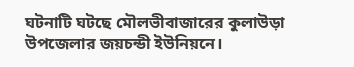ঘটনাটি ঘটছে মৌলভীবাজারের কুলাউড়া উপজেলার জয়চন্ডী ইউনিয়নে।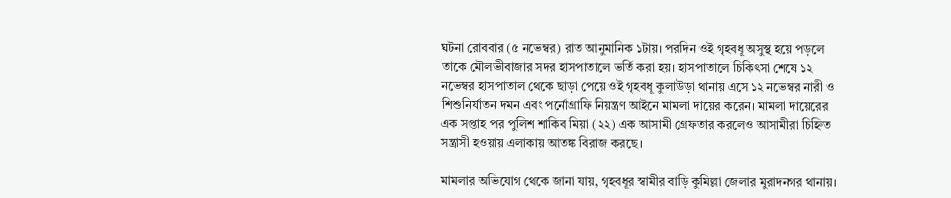ঘটনা রোববার (৫ নভেম্বর) রাত আনুমানিক ১টায়। পরদিন ওই গৃহবধূ অসুস্থ হয়ে পড়লে তাকে মৌলভীবাজার সদর হাসপাতালে ভর্তি করা হয়। হাসপাতালে চিকিৎসা শেষে ১২ নভেম্বর হাসপাতাল থেকে ছাড়া পেয়ে ওই গৃহবধূ কুলাউড়া থানায় এসে ১২ নভেম্বর নারী ও শিশুনির্যাতন দমন এবং পর্নোগ্রাফি নিয়ন্ত্রণ আইনে মামলা দায়ের করেন। মামলা দায়েরের এক সপ্তাহ পর পুলিশ শাকিব মিয়া (২২) এক আসামী গ্রেফতার করলেও আসামীরা চিহ্নিত সন্ত্রাসী হওয়ায় এলাকায় আতঙ্ক বিরাজ করছে।

মামলার অভিযোগ থেকে জানা যায়, গৃহবধূর স্বামীর বাড়ি কুমিল্লা জেলার মুরাদনগর থানায়।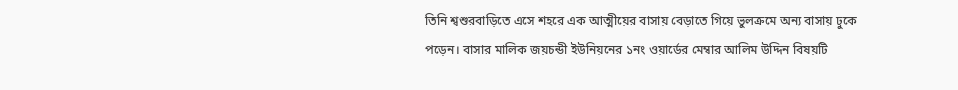তিনি শ্বশুরবাড়িতে এসে শহরে এক আত্মীয়ের বাসায় বেড়াতে গিয়ে ভুলক্রমে অন্য বাসায় ঢুকে পড়েন। বাসার মালিক জয়চন্ডী ইউনিয়নের ১নং ওয়ার্ডের মেম্বার আলিম উদ্দিন বিষয়টি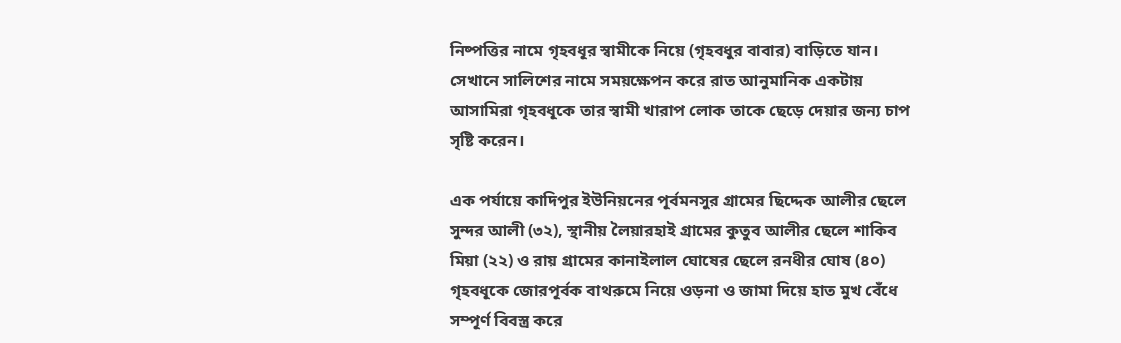নিষ্পত্তির নামে গৃহবধূর স্বামীকে নিয়ে (গৃহবধুর বাবার) বাড়িতে যান। সেখানে সালিশের নামে সময়ক্ষেপন করে রাত আনুমানিক একটায় আসামিরা গৃহবধূকে তার স্বামী খারাপ লোক তাকে ছেড়ে দেয়ার জন্য চাপ সৃষ্টি করেন।

এক পর্যায়ে কাদিপুর ইউনিয়নের পূর্বমনসুর গ্রামের ছিদ্দেক আলীর ছেলে সুন্দর আলী (৩২), স্থানীয় লৈয়ারহাই গ্রামের কুতুব আলীর ছেলে শাকিব মিয়া (২২) ও রায় গ্রামের কানাইলাল ঘোষের ছেলে রনধীর ঘোষ (৪০) গৃহবধূকে জোরপূর্বক বাথরুমে নিয়ে ওড়না ও জামা দিয়ে হাত মুখ বেঁধে সম্পূর্ণ বিবস্ত্র করে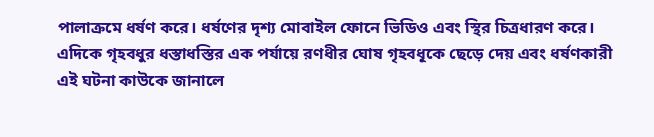পালাক্রমে ধর্ষণ করে। ধর্ষণের দৃশ্য মোবাইল ফোনে ভিডিও এবং স্থির চিত্রধারণ করে। এদিকে গৃহবধুর ধস্তাধস্তির এক পর্যায়ে রণধীর ঘোষ গৃহবধূকে ছেড়ে দেয় এবং ধর্ষণকারী এই ঘটনা কাউকে জানালে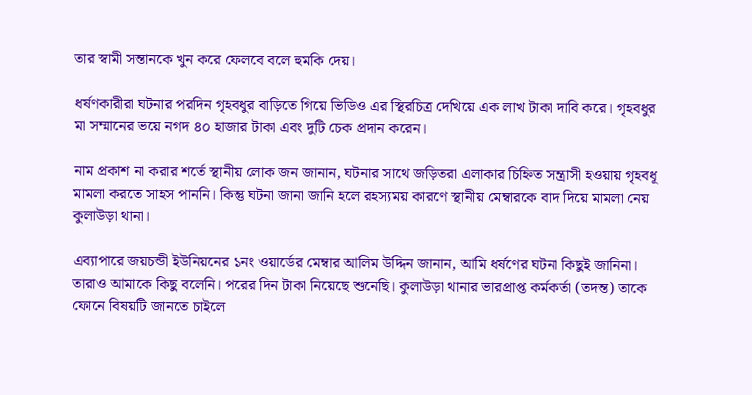তার স্বামী সন্তানকে খুন করে ফেলবে বলে হুমকি দেয়।

ধর্ষণকারীরা ঘটনার পরদিন গৃহবধুর বাড়িতে গিয়ে ভিডিও এর স্থিরচিত্র দেখিয়ে এক লাখ টাকা দাবি করে। গৃহবধুর মা সম্মানের ভয়ে নগদ ৪০ হাজার টাকা এবং দুটি চেক প্রদান করেন।

নাম প্রকাশ না করার শর্তে স্থানীয় লোক জন জানান, ঘটনার সাথে জড়িতরা এলাকার চিহ্নিত সন্ত্রাসী হওয়ায় গৃহবধূ মামলা করতে সাহস পাননি। কিন্তু ঘটনা জানা জানি হলে রহস্যময় কারণে স্থানীয় মেম্বারকে বাদ দিয়ে মামলা নেয় কুলাউড়া থানা।

এব্যাপারে জয়চন্ডী ইউনিয়নের ১নং ওয়ার্ডের মেম্বার আলিম উদ্দিন জানান, আমি ধর্ষণের ঘটনা কিছুই জানিনা। তারাও আমাকে কিছু বলেনি। পরের দিন টাকা নিয়েছে শুনেছি। কুলাউড়া থানার ভারপ্রাপ্ত কর্মকর্তা (তদন্ত) তাকে ফোনে বিষয়টি জানতে চাইলে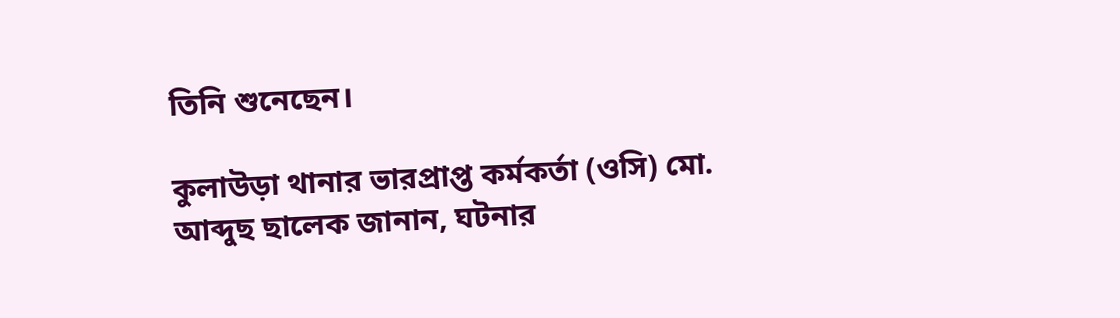তিনি শুনেছেন।

কুলাউড়া থানার ভারপ্রাপ্ত কর্মকর্তা (ওসি) মো. আব্দুছ ছালেক জানান, ঘটনার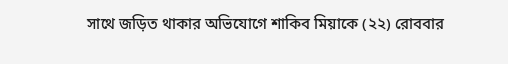সাথে জড়িত থাকার অভিযোগে শাকিব মিয়াকে (২২) রোববার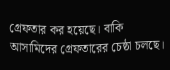গ্রেফতার কর হয়েছে। বাকি আসামিদের গ্রেফতারের চেষ্ঠা চলছে।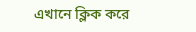এখানে ক্লিক করে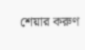শেয়ার করুণ